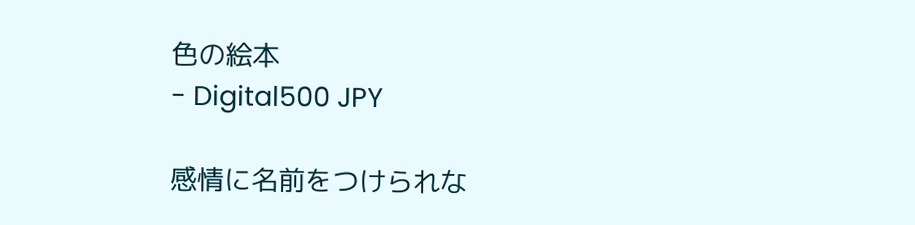色の絵本
- Digital500 JPY

感情に名前をつけられな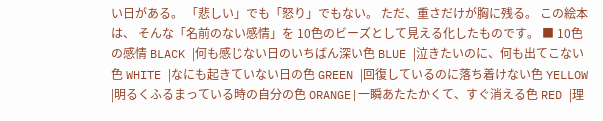い日がある。 「悲しい」でも「怒り」でもない。 ただ、重さだけが胸に残る。 この絵本は、 そんな「名前のない感情」を 10色のビーズとして見える化したものです。 ■ 10色の感情 BLACK |何も感じない日のいちばん深い色 BLUE |泣きたいのに、何も出てこない色 WHITE |なにも起きていない日の色 GREEN |回復しているのに落ち着けない色 YELLOW |明るくふるまっている時の自分の色 ORANGE|一瞬あたたかくて、すぐ消える色 RED |理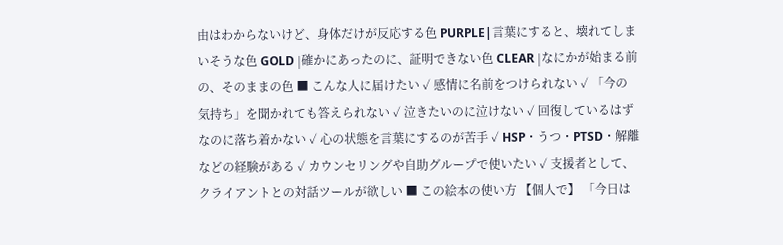由はわからないけど、身体だけが反応する色 PURPLE|言葉にすると、壊れてしまいそうな色 GOLD |確かにあったのに、証明できない色 CLEAR |なにかが始まる前の、そのままの色 ■ こんな人に届けたい ✓ 感情に名前をつけられない ✓ 「今の気持ち」を聞かれても答えられない ✓ 泣きたいのに泣けない ✓ 回復しているはずなのに落ち着かない ✓ 心の状態を言葉にするのが苦手 ✓ HSP・うつ・PTSD・解離などの経験がある ✓ カウンセリングや自助グループで使いたい ✓ 支援者として、クライアントとの対話ツールが欲しい ■ この絵本の使い方 【個人で】 「今日は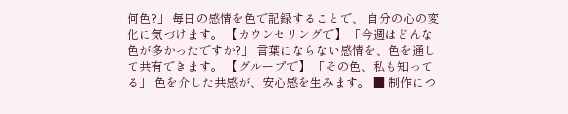何色?」 毎日の感情を色で記録することで、 自分の心の変化に気づけます。 【カウンセリングで】 「今週はどんな色が多かったですか?」 言葉にならない感情を、色を通して共有できます。 【グループで】 「その色、私も知ってる」 色を介した共感が、安心感を生みます。 ■ 制作につ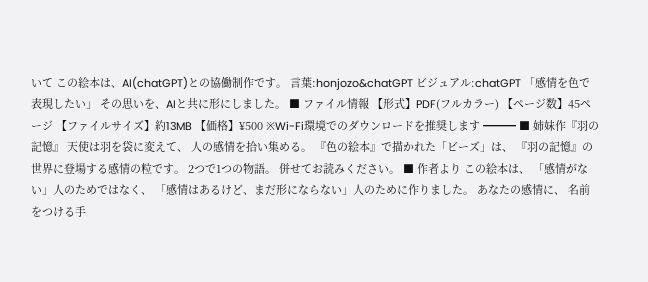いて この絵本は、AI(chatGPT)との協働制作です。 言葉:honjozo&chatGPT ビジュアル:chatGPT 「感情を色で表現したい」 その思いを、AIと共に形にしました。 ■ ファイル情報 【形式】PDF(フルカラー) 【ページ数】45ページ 【ファイルサイズ】約13MB 【価格】¥500 ※Wi-Fi環境でのダウンロードを推奨します ━━━ ■ 姉妹作『羽の記憶』 天使は羽を袋に変えて、 人の感情を拾い集める。 『色の絵本』で描かれた「ビーズ」は、 『羽の記憶』の世界に登場する感情の粒です。 2つで1つの物語。 併せてお読みください。 ■ 作者より この絵本は、 「感情がない」人のためではなく、 「感情はあるけど、まだ形にならない」人のために作りました。 あなたの感情に、 名前をつける手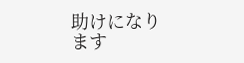助けになります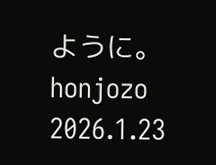ように。 honjozo 2026.1.23